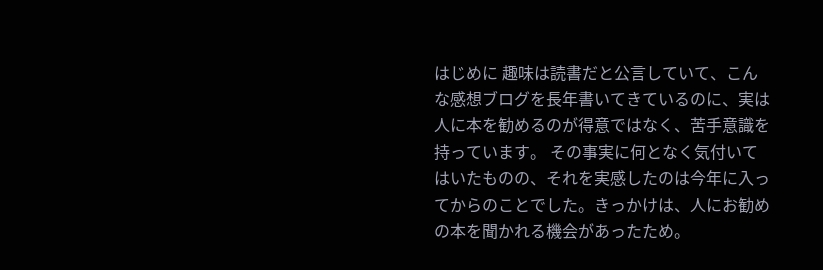はじめに 趣味は読書だと公言していて、こんな感想ブログを長年書いてきているのに、実は人に本を勧めるのが得意ではなく、苦手意識を持っています。 その事実に何となく気付いてはいたものの、それを実感したのは今年に入ってからのことでした。きっかけは、人にお勧めの本を聞かれる機会があったため。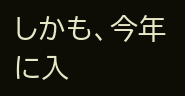しかも、今年に入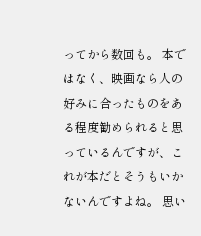ってから数回も。 本ではなく、映画なら人の好みに合ったものをある程度勧められると思っているんですが、これが本だとそうもいかないんですよね。 思い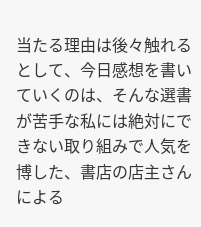当たる理由は後々触れるとして、今日感想を書いていくのは、そんな選書が苦手な私には絶対にできない取り組みで人気を博した、書店の店主さんによる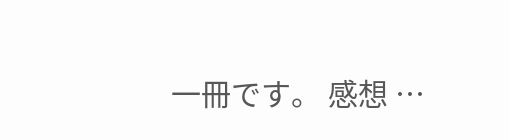一冊です。 感想 …